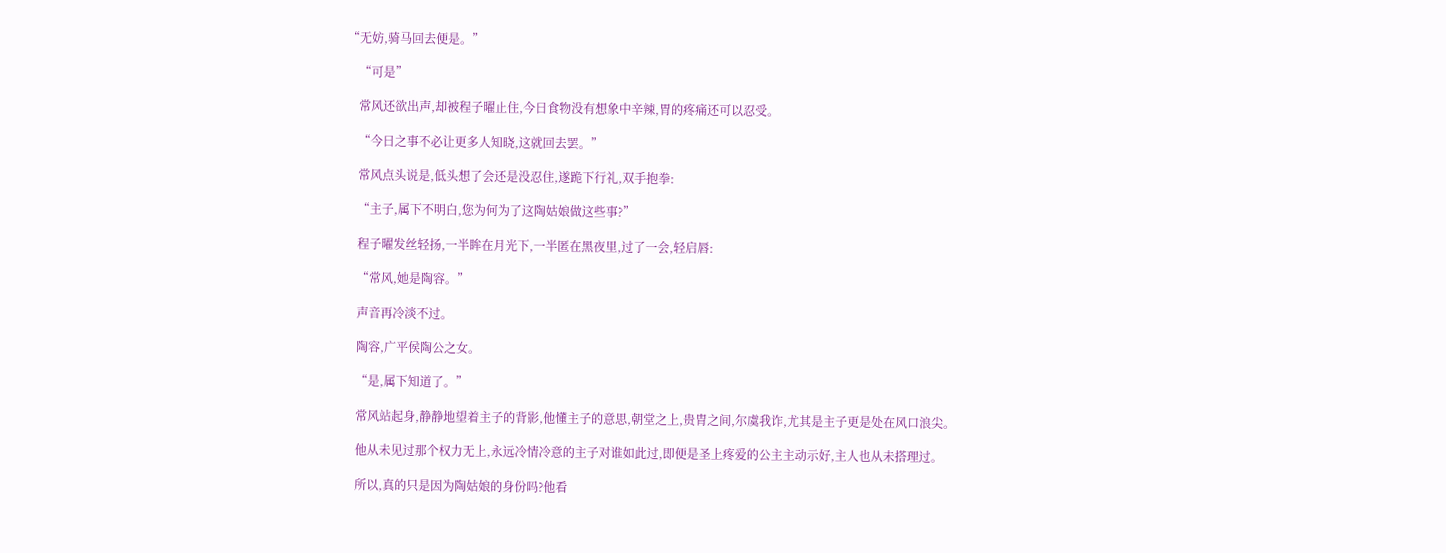“无妨,骑马回去便是。”

    “可是”

    常风还欲出声,却被程子曜止住,今日食物没有想象中辛辣,胃的疼痛还可以忍受。

    “今日之事不必让更多人知晓,这就回去罢。”

    常风点头说是,低头想了会还是没忍住,遂跪下行礼,双手抱拳:

    “主子,属下不明白,您为何为了这陶姑娘做这些事?”

    程子曜发丝轻扬,一半眸在月光下,一半匿在黑夜里,过了一会,轻启唇:

    “常风,她是陶容。”

    声音再冷淡不过。

    陶容,广平侯陶公之女。

    “是,属下知道了。”

    常风站起身,静静地望着主子的背影,他懂主子的意思,朝堂之上,贵胄之间,尔虞我诈,尤其是主子更是处在风口浪尖。

    他从未见过那个权力无上,永远冷情冷意的主子对谁如此过,即便是圣上疼爱的公主主动示好,主人也从未搭理过。

    所以,真的只是因为陶姑娘的身份吗?他看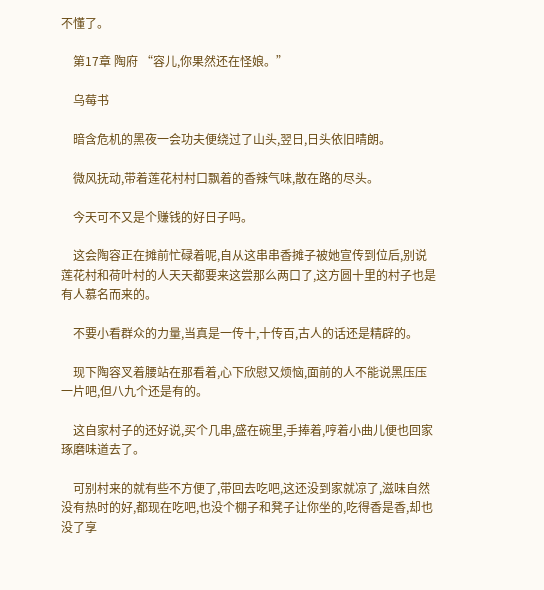不懂了。

    第17章 陶府 “容儿,你果然还在怪娘。”

    乌莓书

    暗含危机的黑夜一会功夫便绕过了山头,翌日,日头依旧晴朗。

    微风抚动,带着莲花村村口飘着的香辣气味,散在路的尽头。

    今天可不又是个赚钱的好日子吗。

    这会陶容正在摊前忙碌着呢,自从这串串香摊子被她宣传到位后,别说莲花村和荷叶村的人天天都要来这尝那么两口了,这方圆十里的村子也是有人慕名而来的。

    不要小看群众的力量,当真是一传十,十传百,古人的话还是精辟的。

    现下陶容叉着腰站在那看着,心下欣慰又烦恼,面前的人不能说黑压压一片吧,但八九个还是有的。

    这自家村子的还好说,买个几串,盛在碗里,手捧着,哼着小曲儿便也回家琢磨味道去了。

    可别村来的就有些不方便了,带回去吃吧,这还没到家就凉了,滋味自然没有热时的好,都现在吃吧,也没个棚子和凳子让你坐的,吃得香是香,却也没了享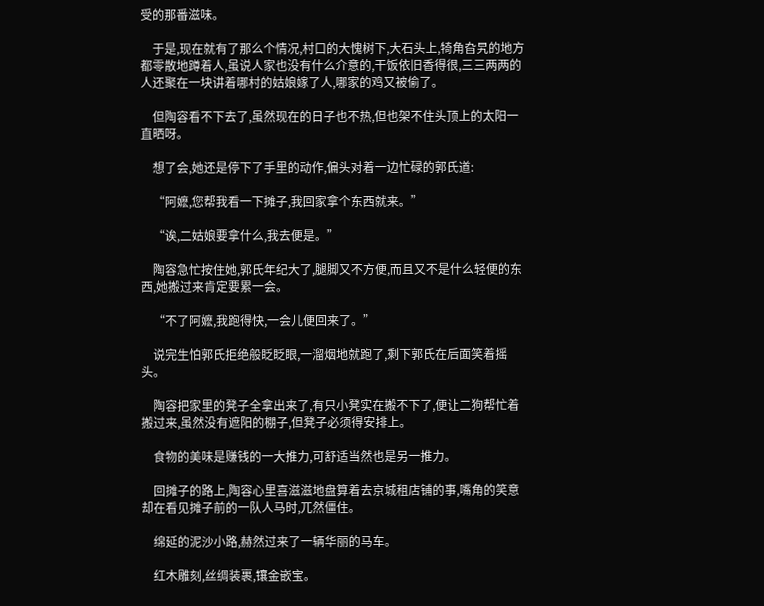受的那番滋味。

    于是,现在就有了那么个情况,村口的大愧树下,大石头上,犄角旮旯的地方都零散地蹲着人,虽说人家也没有什么介意的,干饭依旧香得很,三三两两的人还聚在一块讲着哪村的姑娘嫁了人,哪家的鸡又被偷了。

    但陶容看不下去了,虽然现在的日子也不热,但也架不住头顶上的太阳一直晒呀。

    想了会,她还是停下了手里的动作,偏头对着一边忙碌的郭氏道:

    “阿嬷,您帮我看一下摊子,我回家拿个东西就来。”

    “诶,二姑娘要拿什么,我去便是。”

    陶容急忙按住她,郭氏年纪大了,腿脚又不方便,而且又不是什么轻便的东西,她搬过来肯定要累一会。

    “不了阿嬷,我跑得快,一会儿便回来了。”

    说完生怕郭氏拒绝般眨眨眼,一溜烟地就跑了,剩下郭氏在后面笑着摇头。

    陶容把家里的凳子全拿出来了,有只小凳实在搬不下了,便让二狗帮忙着搬过来,虽然没有遮阳的棚子,但凳子必须得安排上。

    食物的美味是赚钱的一大推力,可舒适当然也是另一推力。

    回摊子的路上,陶容心里喜滋滋地盘算着去京城租店铺的事,嘴角的笑意却在看见摊子前的一队人马时,兀然僵住。

    绵延的泥沙小路,赫然过来了一辆华丽的马车。

    红木雕刻,丝绸装裹,镶金嵌宝。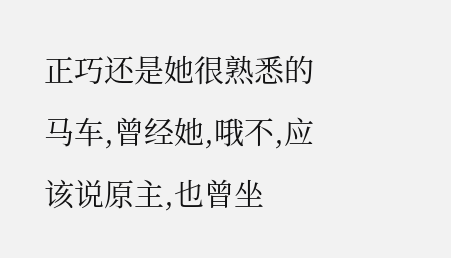正巧还是她很熟悉的马车,曾经她,哦不,应该说原主,也曾坐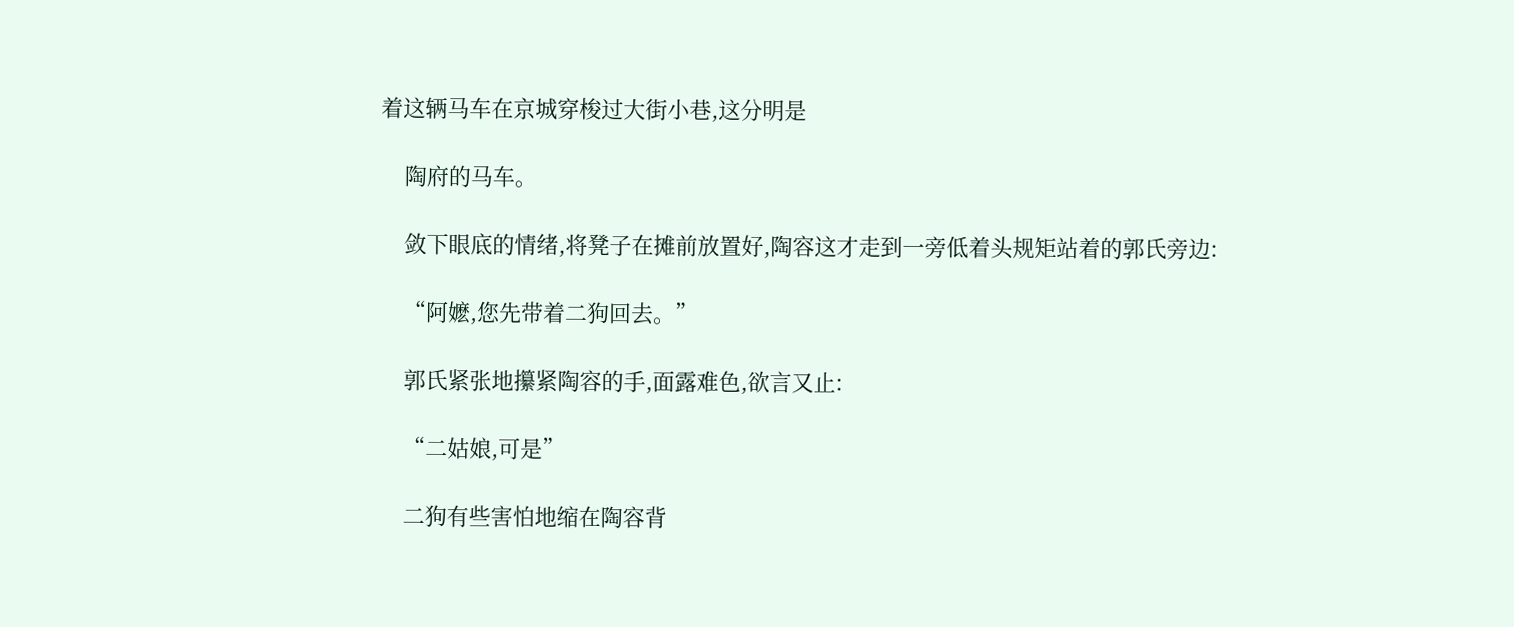着这辆马车在京城穿梭过大街小巷,这分明是

    陶府的马车。

    敛下眼底的情绪,将凳子在摊前放置好,陶容这才走到一旁低着头规矩站着的郭氏旁边:

    “阿嬷,您先带着二狗回去。”

    郭氏紧张地攥紧陶容的手,面露难色,欲言又止:

    “二姑娘,可是”

    二狗有些害怕地缩在陶容背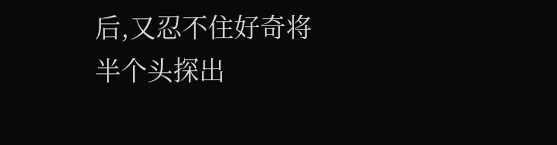后,又忍不住好奇将半个头探出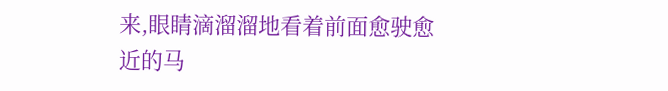来,眼睛滴溜溜地看着前面愈驶愈近的马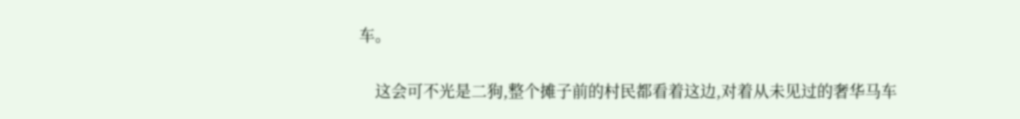车。

    这会可不光是二狗,整个摊子前的村民都看着这边,对着从未见过的奢华马车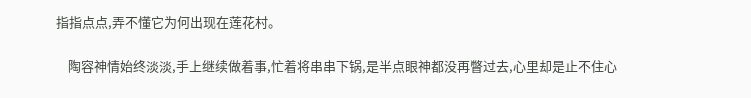指指点点,弄不懂它为何出现在莲花村。

    陶容神情始终淡淡,手上继续做着事,忙着将串串下锅,是半点眼神都没再瞥过去,心里却是止不住心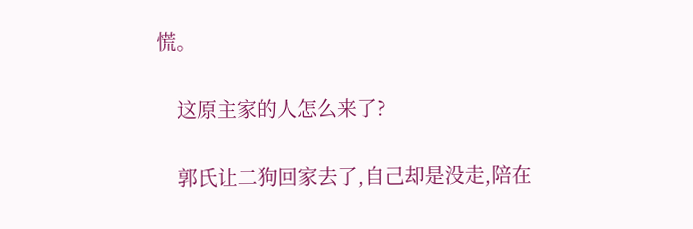慌。

    这原主家的人怎么来了?

    郭氏让二狗回家去了,自己却是没走,陪在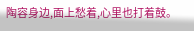陶容身边,面上愁着,心里也打着鼓。